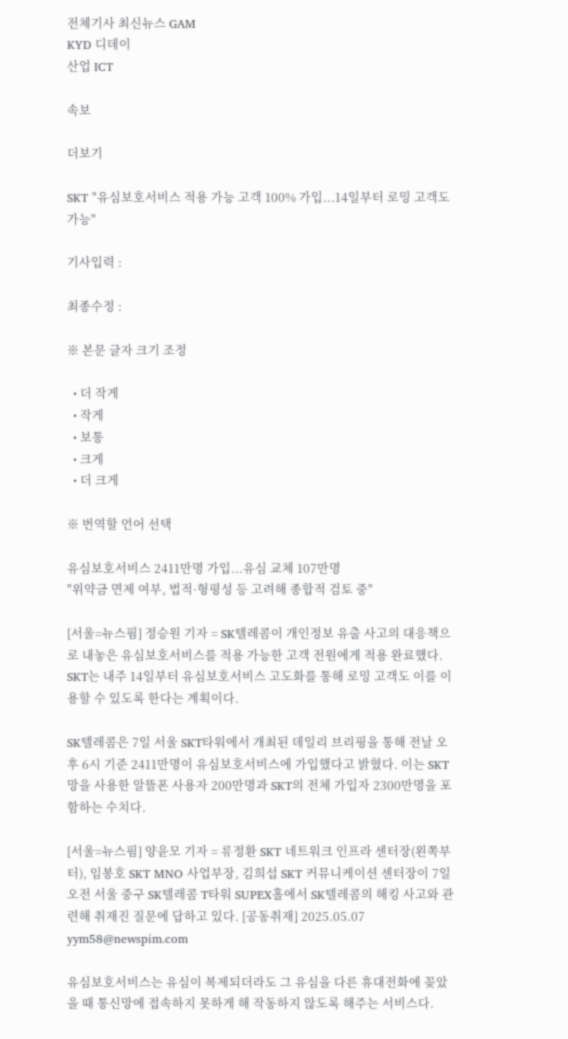전체기사 최신뉴스 GAM
KYD 디데이
산업 ICT

속보

더보기

SKT "유심보호서비스 적용 가능 고객 100% 가입...14일부터 로밍 고객도 가능"

기사입력 :

최종수정 :

※ 본문 글자 크기 조정

  • 더 작게
  • 작게
  • 보통
  • 크게
  • 더 크게

※ 번역할 언어 선택

유심보호서비스 2411만명 가입...유심 교체 107만명
"위약금 면제 여부, 법적·형평성 등 고려해 종합적 검토 중"

[서울=뉴스핌] 정승원 기자 = SK텔레콤이 개인정보 유출 사고의 대응책으로 내놓은 유심보호서비스를 적용 가능한 고객 전원에게 적용 완료했다. SKT는 내주 14일부터 유심보호서비스 고도화를 통해 로밍 고객도 이를 이용할 수 있도록 한다는 계획이다.

SK텔레콤은 7일 서울 SKT타워에서 개최된 데일리 브리핑을 통해 전날 오후 6시 기준 2411만명이 유심보호서비스에 가입했다고 밝혔다. 이는 SKT망을 사용한 알뜰폰 사용자 200만명과 SKT의 전체 가입자 2300만명을 포함하는 수치다.

[서울=뉴스핌] 양윤모 기자 = 류정환 SKT 네트워크 인프라 센터장(왼쪽부터), 임봉호 SKT MNO 사업부장, 김희섭 SKT 커뮤니케이션 센터장이 7일 오전 서울 중구 SK텔레콤 T타워 SUPEX홀에서 SK텔레콤의 해킹 사고와 관련해 취재진 질문에 답하고 있다. [공동취재] 2025.05.07 yym58@newspim.com

유심보호서비스는 유심이 복제되더라도 그 유심을 다른 휴대전화에 꽂았을 때 통신망에 접속하지 못하게 해 작동하지 않도록 해주는 서비스다.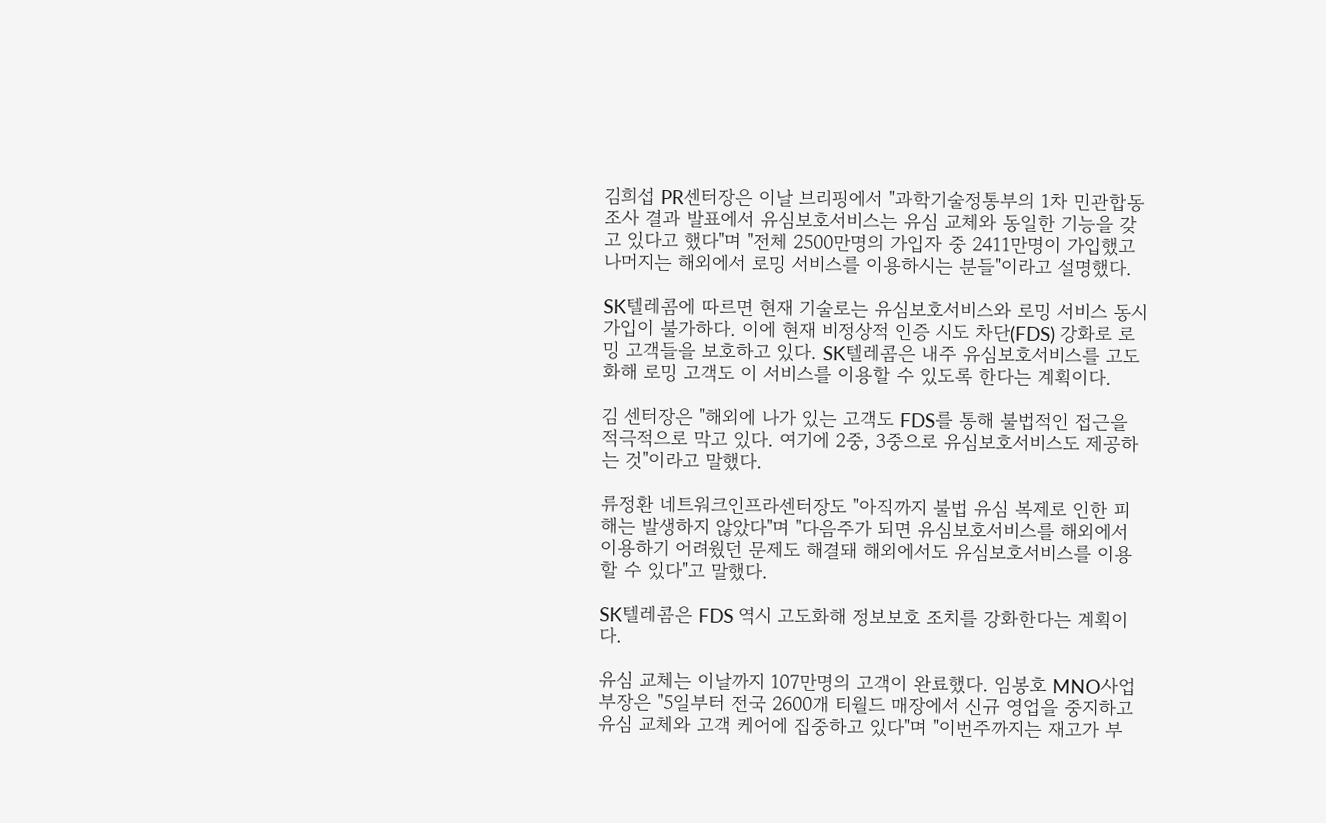김희섭 PR센터장은 이날 브리핑에서 "과학기술정통부의 1차 민관합동조사 결과 발표에서 유심보호서비스는 유심 교체와 동일한 기능을 갖고 있다고 했다"며 "전체 2500만명의 가입자 중 2411만명이 가입했고 나머지는 해외에서 로밍 서비스를 이용하시는 분들"이라고 설명했다.

SK텔레콤에 따르면 현재 기술로는 유심보호서비스와 로밍 서비스 동시 가입이 불가하다. 이에 현재 비정상적 인증 시도 차단(FDS) 강화로 로밍 고객들을 보호하고 있다. SK텔레콤은 내주 유심보호서비스를 고도화해 로밍 고객도 이 서비스를 이용할 수 있도록 한다는 계획이다.

김 센터장은 "해외에 나가 있는 고객도 FDS를 통해 불법적인 접근을 적극적으로 막고 있다. 여기에 2중, 3중으로 유심보호서비스도 제공하는 것"이라고 말했다.

류정환 네트워크인프라센터장도 "아직까지 불법 유심 복제로 인한 피해는 발생하지 않았다"며 "다음주가 되면 유심보호서비스를 해외에서 이용하기 어려웠던 문제도 해결돼 해외에서도 유심보호서비스를 이용할 수 있다"고 말했다.

SK텔레콤은 FDS 역시 고도화해 정보보호 조치를 강화한다는 계획이다.

유심 교체는 이날까지 107만명의 고객이 완료했다. 임봉호 MNO사업부장은 "5일부터 전국 2600개 티월드 매장에서 신규 영업을 중지하고 유심 교체와 고객 케어에 집중하고 있다"며 "이번주까지는 재고가 부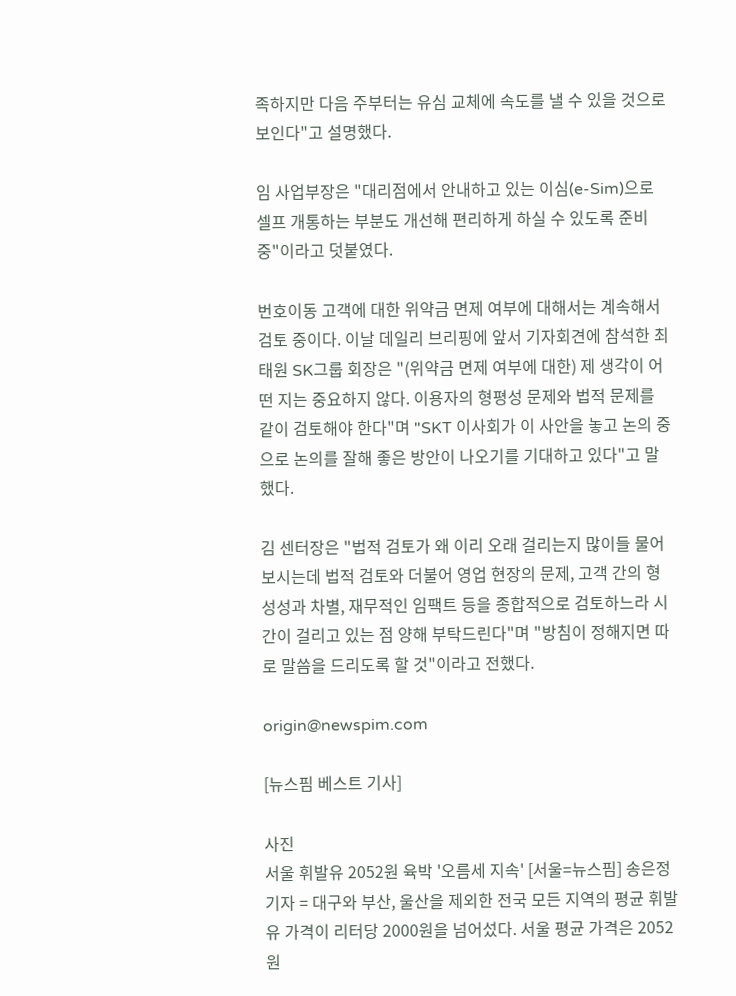족하지만 다음 주부터는 유심 교체에 속도를 낼 수 있을 것으로 보인다"고 설명했다.

임 사업부장은 "대리점에서 안내하고 있는 이심(e-Sim)으로 셀프 개통하는 부분도 개선해 편리하게 하실 수 있도록 준비 중"이라고 덧붙였다.

번호이동 고객에 대한 위약금 면제 여부에 대해서는 계속해서 검토 중이다. 이날 데일리 브리핑에 앞서 기자회견에 참석한 최태원 SK그룹 회장은 "(위약금 면제 여부에 대한) 제 생각이 어떤 지는 중요하지 않다. 이용자의 형평성 문제와 법적 문제를 같이 검토해야 한다"며 "SKT 이사회가 이 사안을 놓고 논의 중으로 논의를 잘해 좋은 방안이 나오기를 기대하고 있다"고 말했다.

김 센터장은 "법적 검토가 왜 이리 오래 걸리는지 많이들 물어보시는데 법적 검토와 더불어 영업 현장의 문제, 고객 간의 형성성과 차별, 재무적인 임팩트 등을 종합적으로 검토하느라 시간이 걸리고 있는 점 양해 부탁드린다"며 "방침이 정해지면 따로 말씀을 드리도록 할 것"이라고 전했다.

origin@newspim.com

[뉴스핌 베스트 기사]

사진
서울 휘발유 2052원 육박 '오름세 지속' [서울=뉴스핌] 송은정 기자 = 대구와 부산, 울산을 제외한 전국 모든 지역의 평균 휘발유 가격이 리터당 2000원을 넘어섰다. 서울 평균 가격은 2052원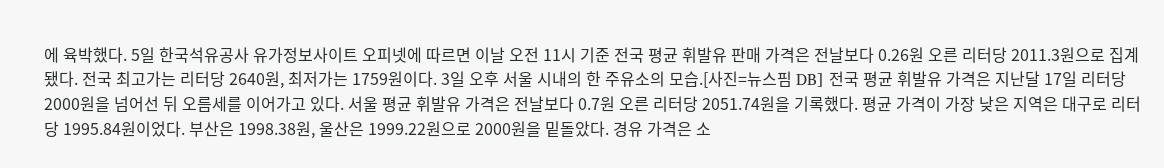에 육박했다. 5일 한국석유공사 유가정보사이트 오피넷에 따르면 이날 오전 11시 기준 전국 평균 휘발유 판매 가격은 전날보다 0.26원 오른 리터당 2011.3원으로 집계됐다. 전국 최고가는 리터당 2640원, 최저가는 1759원이다. 3일 오후 서울 시내의 한 주유소의 모습.[사진=뉴스핌 DB] 전국 평균 휘발유 가격은 지난달 17일 리터당 2000원을 넘어선 뒤 오름세를 이어가고 있다. 서울 평균 휘발유 가격은 전날보다 0.7원 오른 리터당 2051.74원을 기록했다. 평균 가격이 가장 낮은 지역은 대구로 리터당 1995.84원이었다. 부산은 1998.38원, 울산은 1999.22원으로 2000원을 밑돌았다. 경유 가격은 소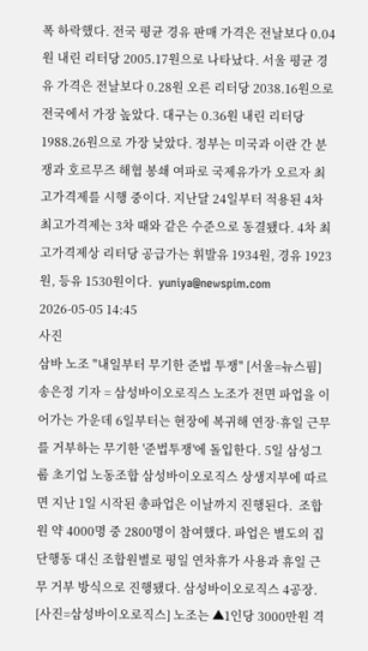폭 하락했다. 전국 평균 경유 판매 가격은 전날보다 0.04원 내린 리터당 2005.17원으로 나타났다. 서울 평균 경유 가격은 전날보다 0.28원 오른 리터당 2038.16원으로 전국에서 가장 높았다. 대구는 0.36원 내린 리터당 1988.26원으로 가장 낮았다. 정부는 미국과 이란 간 분쟁과 호르무즈 해협 봉쇄 여파로 국제유가가 오르자 최고가격제를 시행 중이다. 지난달 24일부터 적용된 4차 최고가격제는 3차 때와 같은 수준으로 동결됐다. 4차 최고가격제상 리터당 공급가는 휘발유 1934원, 경유 1923원, 등유 1530원이다.  yuniya@newspim.com 2026-05-05 14:45
사진
삼바 노조 "내일부터 무기한 준법 투쟁" [서울=뉴스핌] 송은정 기자 = 삼성바이오로직스 노조가 전면 파업을 이어가는 가운데 6일부터는 현장에 복귀해 연장·휴일 근무를 거부하는 무기한 '준법투쟁'에 돌입한다. 5일 삼성그룹 초기업 노동조합 삼성바이오로직스 상생지부에 따르면 지난 1일 시작된 총파업은 이날까지 진행된다.  조합원 약 4000명 중 2800명이 참여했다. 파업은 별도의 집단행동 대신 조합원별로 평일 연차휴가 사용과 휴일 근무 거부 방식으로 진행됐다. 삼성바이오로직스 4공장. [사진=삼성바이오로직스] 노조는 ▲1인당 3000만원 격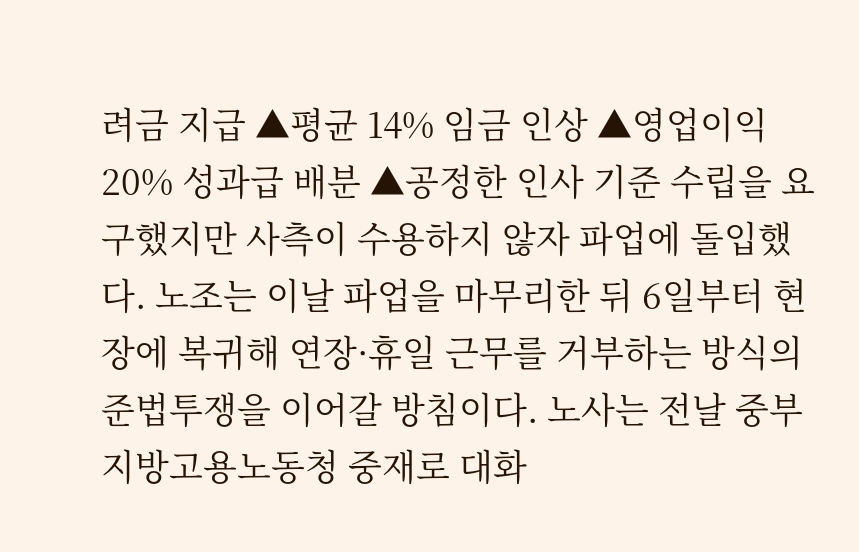려금 지급 ▲평균 14% 임금 인상 ▲영업이익 20% 성과급 배분 ▲공정한 인사 기준 수립을 요구했지만 사측이 수용하지 않자 파업에 돌입했다. 노조는 이날 파업을 마무리한 뒤 6일부터 현장에 복귀해 연장·휴일 근무를 거부하는 방식의 준법투쟁을 이어갈 방침이다. 노사는 전날 중부지방고용노동청 중재로 대화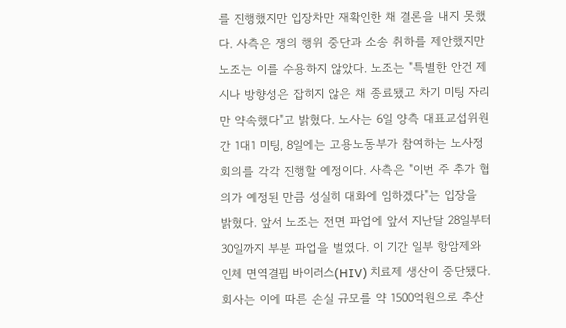를 진행했지만 입장차만 재확인한 채 결론을 내지 못했다. 사측은 쟁의 행위 중단과 소송 취하를 제안했지만 노조는 이를 수용하지 않았다. 노조는 "특별한 안건 제시나 방향성은 잡히지 않은 채 종료됐고 차기 미팅 자리만 약속했다"고 밝혔다. 노사는 6일 양측 대표교섭위원 간 1대1 미팅, 8일에는 고용노동부가 참여하는 노사정 회의를 각각 진행할 예정이다. 사측은 "이번 주 추가 협의가 예정된 만큼 성실히 대화에 임하겠다"는 입장을 밝혔다. 앞서 노조는 전면 파업에 앞서 지난달 28일부터 30일까지 부분 파업을 벌였다. 이 기간 일부 항암제와 인체 면역결핍 바이러스(HIV) 치료제 생산이 중단됐다. 회사는 이에 따른 손실 규모를 약 1500억원으로 추산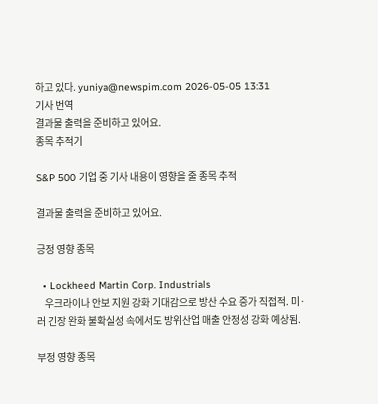하고 있다. yuniya@newspim.com 2026-05-05 13:31
기사 번역
결과물 출력을 준비하고 있어요.
종목 추적기

S&P 500 기업 중 기사 내용이 영향을 줄 종목 추적

결과물 출력을 준비하고 있어요.

긍정 영향 종목

  • Lockheed Martin Corp. Industrials
    우크라이나 안보 지원 강화 기대감으로 방산 수요 증가 직접적. 미·러 긴장 완화 불확실성 속에서도 방위산업 매출 안정성 강화 예상됨.

부정 영향 종목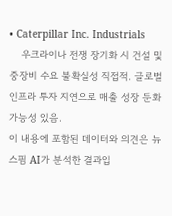• Caterpillar Inc. Industrials
    우크라이나 전쟁 장기화 시 건설 및 중장비 수요 불확실성 직접적. 글로벌 인프라 투자 지연으로 매출 성장 둔화 가능성 있음.
이 내용에 포함된 데이터와 의견은 뉴스핌 AI가 분석한 결과입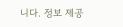니다. 정보 제공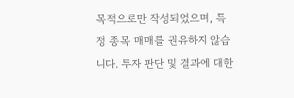목적으로만 작성되었으며, 특정 종목 매매를 권유하지 않습니다. 투자 판단 및 결과에 대한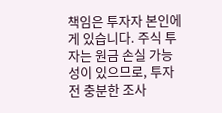책임은 투자자 본인에게 있습니다. 주식 투자는 원금 손실 가능성이 있으므로, 투자 전 충분한 조사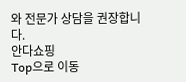와 전문가 상담을 권장합니다.
안다쇼핑
Top으로 이동